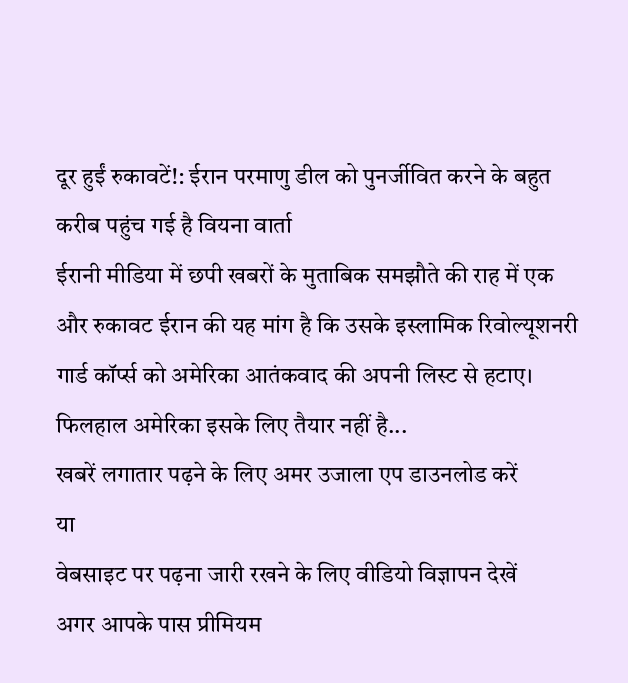दूर हुईं रुकावटें!: ईरान परमाणु डील को पुनर्जीवित करने के बहुत करीब पहुंच गई है वियना वार्ता
ईरानी मीडिया में छपी खबरों के मुताबिक समझौते की राह में एक और रुकावट ईरान की यह मांग है कि उसके इस्लामिक रिवोल्यूशनरी गार्ड कॉर्प्स को अमेरिका आतंकवाद की अपनी लिस्ट से हटाए। फिलहाल अमेरिका इसके लिए तैयार नहीं है...
खबरें लगातार पढ़ने के लिए अमर उजाला एप डाउनलोड करें
या
वेबसाइट पर पढ़ना जारी रखने के लिए वीडियो विज्ञापन देखें
अगर आपके पास प्रीमियम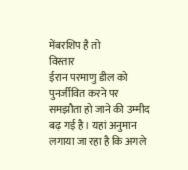मेंबरशिप है तो
विस्तार
ईरान परमाणु डील को पुनर्जीवित करने पर समझौता हो जाने की उम्मीद बढ़ गई है। यहां अनुमान लगाया जा रहा है कि अगले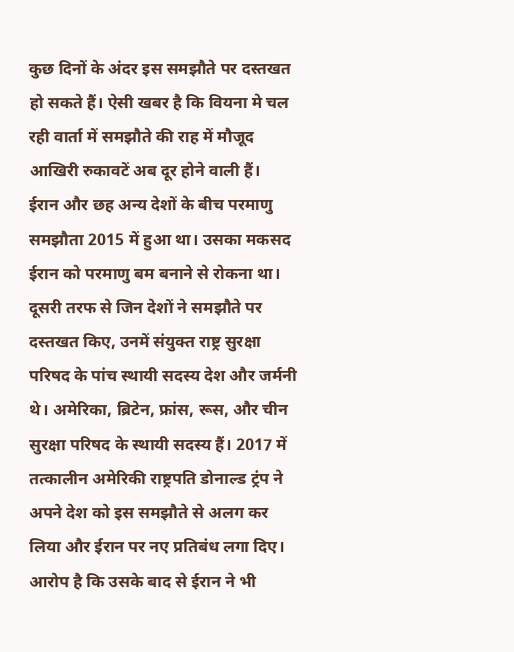कुछ दिनों के अंदर इस समझौते पर दस्तखत हो सकते हैं। ऐसी खबर है कि वियना मे चल रही वार्ता में समझौते की राह में मौजूद आखिरी रुकावटें अब दूर होने वाली हैं।
ईरान और छह अन्य देशों के बीच परमाणु समझौता 2015 में हुआ था। उसका मकसद ईरान को परमाणु बम बनाने से रोकना था। दूसरी तरफ से जिन देशों ने समझौते पर दस्तखत किए, उनमें संयुक्त राष्ट्र सुरक्षा परिषद के पांच स्थायी सदस्य देश और जर्मनी थे। अमेरिका, ब्रिटेन, फ्रांस, रूस, और चीन सुरक्षा परिषद के स्थायी सदस्य हैं। 2017 में तत्कालीन अमेरिकी राष्ट्रपति डोनाल्ड ट्रंप ने अपने देश को इस समझौते से अलग कर लिया और ईरान पर नए प्रतिबंध लगा दिए। आरोप है कि उसके बाद से ईरान ने भी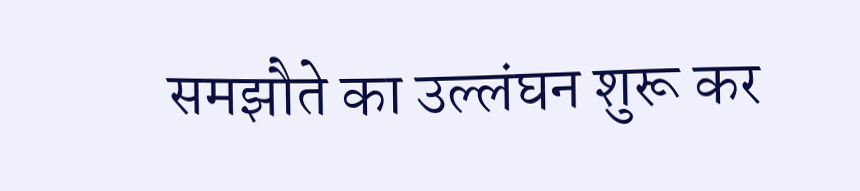समझौते का उल्लंघन शुरू कर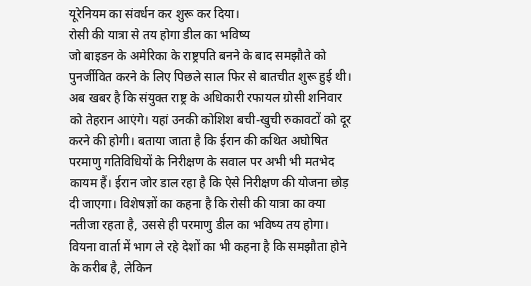यूरेनियम का संवर्धन कर शुरू कर दिया।
रोसी की यात्रा से तय होगा डील का भविष्य
जो बाइडन के अमेरिका के राष्ट्रपति बनने के बाद समझौते को पुनर्जीवित करने के लिए पिछले साल फिर से बातचीत शुरू हुई थी। अब खबर है कि संयुक्त राष्ट्र के अधिकारी रफायल ग्रोसी शनिवार को तेहरान आएंगे। यहां उनकी कोशिश बची-खुची रुकावटों को दूर करने की होगी। बताया जाता है कि ईरान की कथित अघोषित परमाणु गतिविधियों के निरीक्षण के सवाल पर अभी भी मतभेद कायम हैं। ईरान जोर डाल रहा है कि ऐसे निरीक्षण की योजना छोड़ दी जाएगा। विशेषज्ञों का कहना है कि रोसी की यात्रा का क्या नतीजा रहता है, उससे ही परमाणु डील का भविष्य तय होगा।
वियना वार्ता में भाग ले रहे देशों का भी कहना है कि समझौता होने के करीब है, लेकिन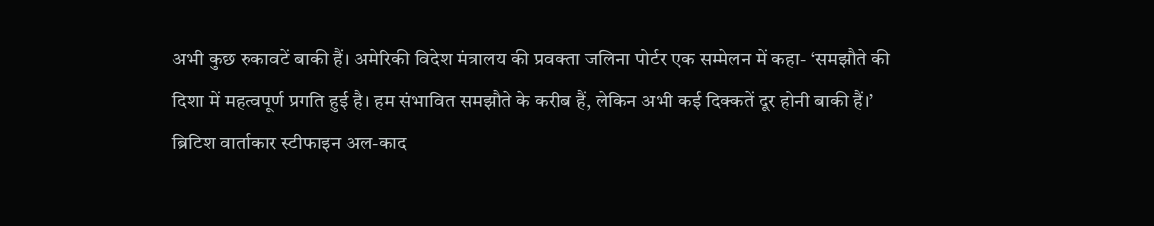अभी कुछ रुकावटें बाकी हैं। अमेरिकी विदेश मंत्रालय की प्रवक्ता जलिना पोर्टर एक सम्मेलन में कहा- ‘समझौते की दिशा में महत्वपूर्ण प्रगति हुई है। हम संभावित समझौते के करीब हैं, लेकिन अभी कई दिक्कतें दूर होनी बाकी हैं।’ ब्रिटिश वार्ताकार स्टीफाइन अल-काद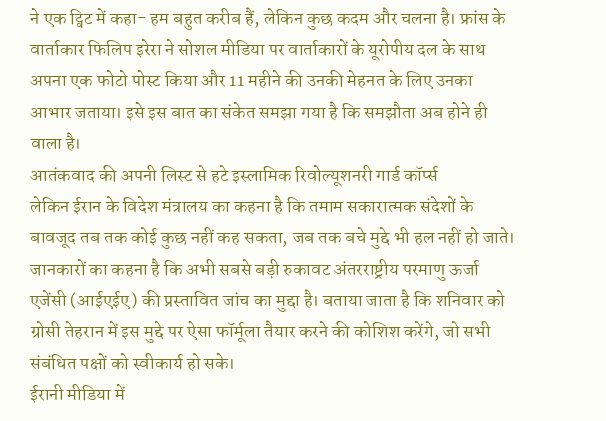ने एक ट्विट में कहा- हम बहुत करीब हैं, लेकिन कुछ कदम और चलना है। फ्रांस के वार्ताकार फिलिप इरेरा ने सोशल मीडिया पर वार्ताकारों के यूरोपीय दल के साथ अपना एक फोटो पोस्ट किया और 11 महीने की उनकी मेहनत के लिए उनका आभार जताया। इसे इस बात का संकेत समझा गया है कि समझौता अब होने ही वाला है।
आतंकवाद की अपनी लिस्ट से हटे इस्लामिक रिवोल्यूशनरी गार्ड कॉर्प्स
लेकिन ईरान के विदेश मंत्रालय का कहना है कि तमाम सकारात्मक संदेशों के बावजूद तब तक कोई कुछ नहीं कह सकता, जब तक बचे मुद्दे भी हल नहीं हो जाते। जानकारों का कहना है कि अभी सबसे बड़ी रुकावट अंतरराष्ट्रीय परमाणु ऊर्जा एजेंसी (आईएईए) की प्रस्तावित जांच का मुद्दा है। बताया जाता है कि शनिवार को ग्रोसी तेहरान में इस मुद्दे पर ऐसा फॉर्मूला तैयार करने की कोशिश करेंगे, जो सभी संबंधित पक्षों को स्वीकार्य हो सके।
ईरानी मीडिया में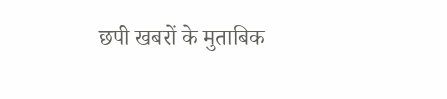छपी खबरों के मुताबिक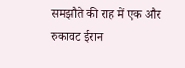समझौते की राह में एक और रुकावट ईरान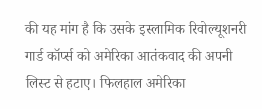की यह मांग है कि उसके इस्लामिक रिवोल्यूशनरी गार्ड कॉर्प्स को अमेरिका आतंकवाद की अपनी लिस्ट से हटाए। फिलहाल अमेरिका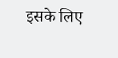इसके लिए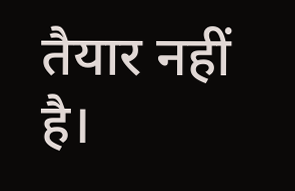तैयार नहीं है।